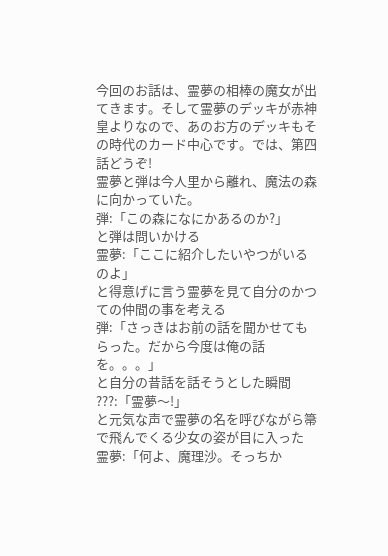今回のお話は、霊夢の相棒の魔女が出てきます。そして霊夢のデッキが赤神皇よりなので、あのお方のデッキもその時代のカード中心です。では、第四話どうぞ!
霊夢と弾は今人里から離れ、魔法の森に向かっていた。
弾:「この森になにかあるのか?」
と弾は問いかける
霊夢:「ここに紹介したいやつがいるのよ」
と得意げに言う霊夢を見て自分のかつての仲間の事を考える
弾:「さっきはお前の話を聞かせてもらった。だから今度は俺の話を。。。」
と自分の昔話を話そうとした瞬間
???:「霊夢〜!」
と元気な声で霊夢の名を呼びながら箒で飛んでくる少女の姿が目に入った
霊夢:「何よ、魔理沙。そっちか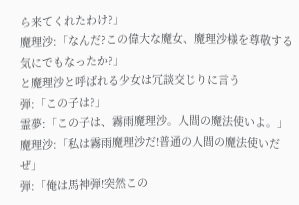ら来てくれたわけ?」
魔理沙:「なんだ?この偉大な魔女、魔理沙様を尊敬する気にでもなったか?」
と魔理沙と呼ばれる少女は冗談交じりに言う
弾:「この子は?」
霊夢:「この子は、霧雨魔理沙。人間の魔法使いよ。」
魔理沙:「私は霧雨魔理沙だ!普通の人間の魔法使いだぜ」
弾:「俺は馬神弾!突然この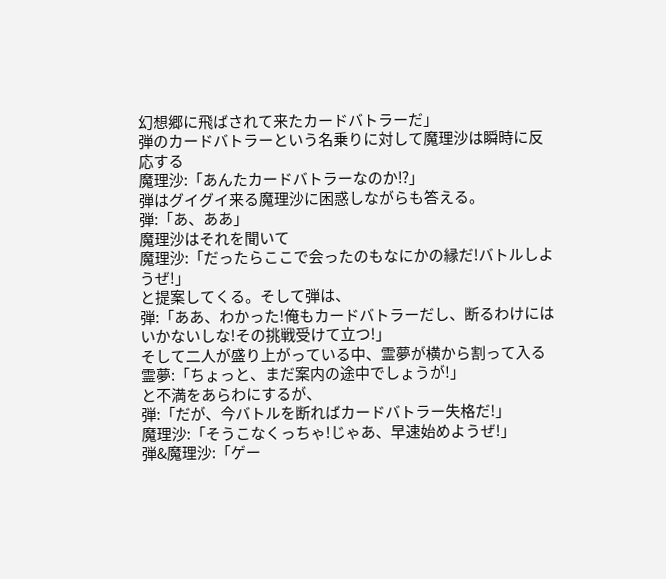幻想郷に飛ばされて来たカードバトラーだ」
弾のカードバトラーという名乗りに対して魔理沙は瞬時に反応する
魔理沙:「あんたカードバトラーなのか⁉」
弾はグイグイ来る魔理沙に困惑しながらも答える。
弾:「あ、ああ」
魔理沙はそれを聞いて
魔理沙:「だったらここで会ったのもなにかの縁だ!バトルしようぜ!」
と提案してくる。そして弾は、
弾:「ああ、わかった!俺もカードバトラーだし、断るわけにはいかないしな!その挑戦受けて立つ!」
そして二人が盛り上がっている中、霊夢が横から割って入る
霊夢:「ちょっと、まだ案内の途中でしょうが!」
と不満をあらわにするが、
弾:「だが、今バトルを断ればカードバトラー失格だ!」
魔理沙:「そうこなくっちゃ!じゃあ、早速始めようぜ!」
弾&魔理沙:「ゲー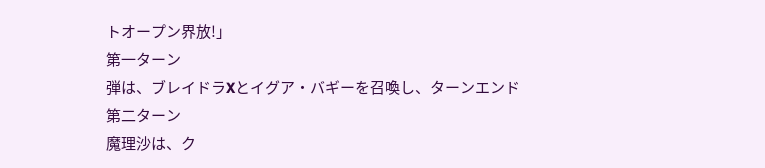トオープン界放!」
第一ターン
弾は、ブレイドラXとイグア・バギーを召喚し、ターンエンド
第二ターン
魔理沙は、ク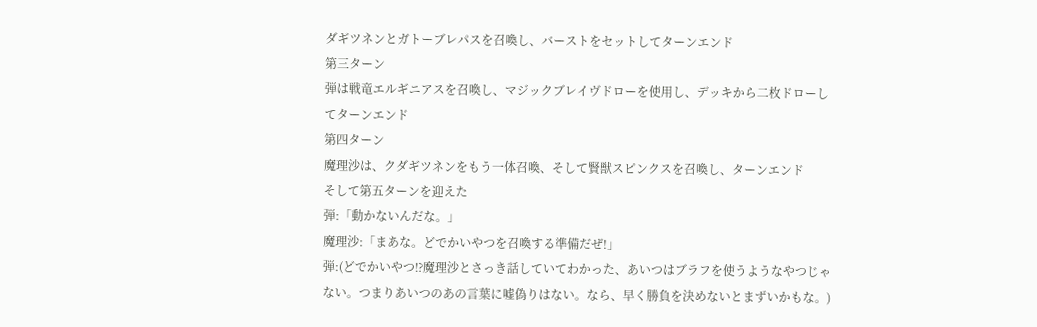ダギツネンとガトーブレパスを召喚し、バーストをセットしてターンエンド
第三ターン
弾は戦竜エルギニアスを召喚し、マジックブレイヴドローを使用し、デッキから二枚ドローしてターンエンド
第四ターン
魔理沙は、クダギツネンをもう一体召喚、そして賢獣スピンクスを召喚し、ターンエンド
そして第五ターンを迎えた
弾:「動かないんだな。」
魔理沙:「まあな。どでかいやつを召喚する準備だぜ!」
弾:(どでかいやつ⁉魔理沙とさっき話していてわかった、あいつはブラフを使うようなやつじゃない。つまりあいつのあの言葉に嘘偽りはない。なら、早く勝負を決めないとまずいかもな。)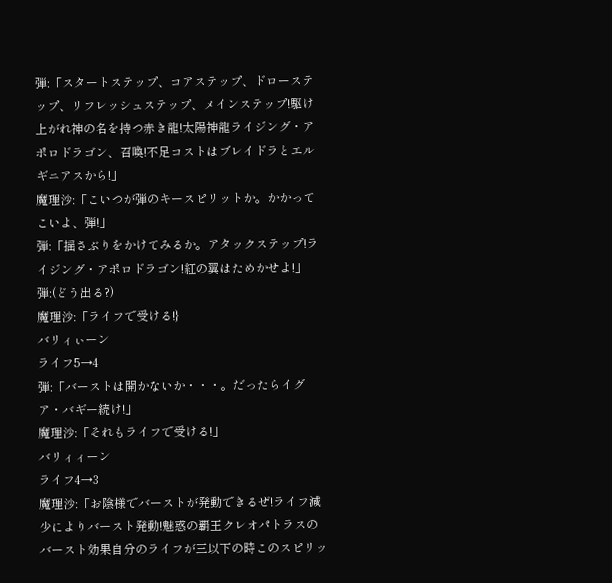弾:「スタートステップ、コアステップ、ドローステップ、リフレッシュステップ、メインステップ!駆け上がれ神の名を持つ赤き龍!太陽神龍ライジング・アポロドラゴン、召喚!不足コストはブレイドラとエルギニアスから!」
魔理沙:「こいつが弾のキースピリットか。かかってこいよ、弾!」
弾:「揺さぶりをかけてみるか。アタックステップ!ライジング・アポロドラゴン!紅の翼はためかせよ!」
弾:(どう出る?)
魔理沙:「ライフで受ける!}
バリィぃーン
ライフ5→4
弾:「バーストは開かないか・・・。だったらイグア・バギー続け!」
魔理沙:「それもライフで受ける!」
バリィィーン
ライフ4→3
魔理沙:「お陰様でバーストが発動できるぜ!ライフ減少によりバースト発動!魅惑の覇王クレオパトラスのバースト効果自分のライフが三以下の時このスピリッ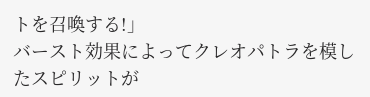トを召喚する!」
バースト効果によってクレオパトラを模したスピリットが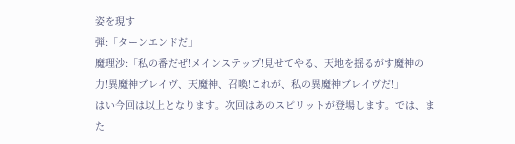姿を現す
弾:「ターンエンドだ」
魔理沙:「私の番だぜ!メインステップ!見せてやる、天地を揺るがす魔神の力!異魔神ブレイヴ、天魔神、召喚!これが、私の異魔神ブレイヴだ!」
はい今回は以上となります。次回はあのスピリットが登場します。では、また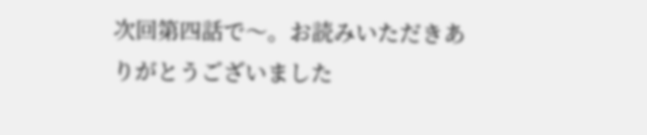次回第四話で〜。お読みいただきありがとうございました